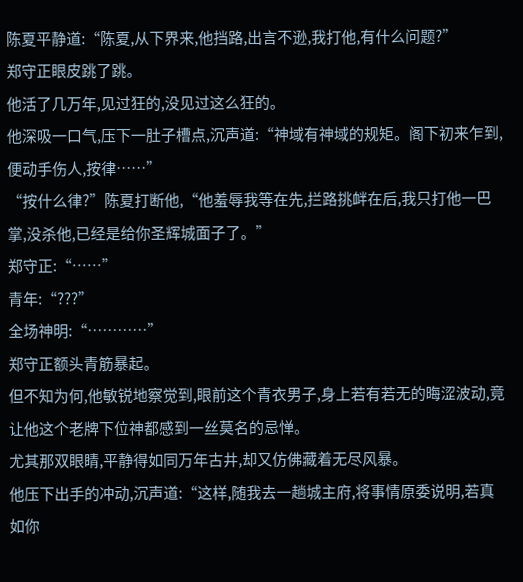陈夏平静道:“陈夏,从下界来,他挡路,出言不逊,我打他,有什么问题?”
郑守正眼皮跳了跳。
他活了几万年,见过狂的,没见过这么狂的。
他深吸一口气,压下一肚子槽点,沉声道:“神域有神域的规矩。阁下初来乍到,便动手伤人,按律……”
“按什么律?”陈夏打断他,“他羞辱我等在先,拦路挑衅在后,我只打他一巴掌,没杀他,已经是给你圣辉城面子了。”
郑守正:“……”
青年:“???”
全场神明:“…………”
郑守正额头青筋暴起。
但不知为何,他敏锐地察觉到,眼前这个青衣男子,身上若有若无的晦涩波动,竟让他这个老牌下位神都感到一丝莫名的忌惮。
尤其那双眼睛,平静得如同万年古井,却又仿佛藏着无尽风暴。
他压下出手的冲动,沉声道:“这样,随我去一趟城主府,将事情原委说明,若真如你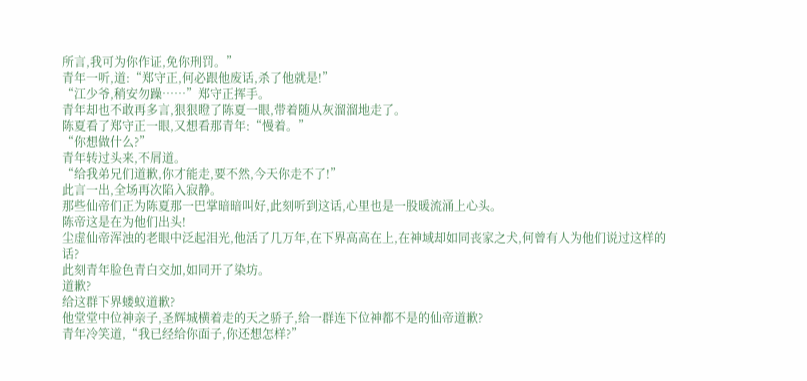所言,我可为你作证,免你刑罚。”
青年一听,道:“郑守正,何必跟他废话,杀了他就是!”
“江少爷,稍安勿躁……”郑守正挥手。
青年却也不敢再多言,狠狠瞪了陈夏一眼,带着随从灰溜溜地走了。
陈夏看了郑守正一眼,又想看那青年:“慢着。”
“你想做什么?”
青年转过头来,不屑道。
“给我弟兄们道歉,你才能走,要不然,今天你走不了!”
此言一出,全场再次陷入寂静。
那些仙帝们正为陈夏那一巴掌暗暗叫好,此刻听到这话,心里也是一股暖流涌上心头。
陈帝这是在为他们出头!
尘虚仙帝浑浊的老眼中泛起泪光,他活了几万年,在下界高高在上,在神域却如同丧家之犬,何曾有人为他们说过这样的话?
此刻青年脸色青白交加,如同开了染坊。
道歉?
给这群下界蝼蚁道歉?
他堂堂中位神亲子,圣辉城横着走的天之骄子,给一群连下位神都不是的仙帝道歉?
青年冷笑道,“我已经给你面子,你还想怎样?”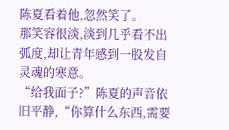陈夏看着他,忽然笑了。
那笑容很淡,淡到几乎看不出弧度,却让青年感到一股发自灵魂的寒意。
“给我面子?”陈夏的声音依旧平静,“你算什么东西,需要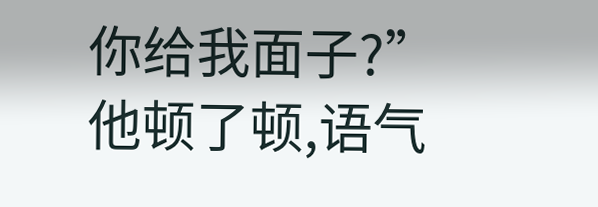你给我面子?”
他顿了顿,语气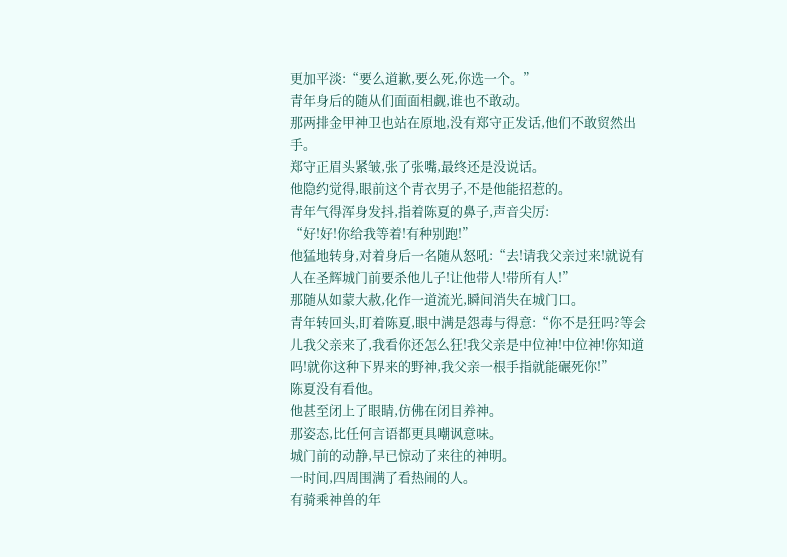更加平淡:“要么道歉,要么死,你选一个。”
青年身后的随从们面面相觑,谁也不敢动。
那两排金甲神卫也站在原地,没有郑守正发话,他们不敢贸然出手。
郑守正眉头紧皱,张了张嘴,最终还是没说话。
他隐约觉得,眼前这个青衣男子,不是他能招惹的。
青年气得浑身发抖,指着陈夏的鼻子,声音尖厉:
“好!好!你给我等着!有种别跑!”
他猛地转身,对着身后一名随从怒吼:“去!请我父亲过来!就说有人在圣辉城门前要杀他儿子!让他带人!带所有人!”
那随从如蒙大赦,化作一道流光,瞬间消失在城门口。
青年转回头,盯着陈夏,眼中满是怨毒与得意:“你不是狂吗?等会儿我父亲来了,我看你还怎么狂!我父亲是中位神!中位神!你知道吗!就你这种下界来的野神,我父亲一根手指就能碾死你!”
陈夏没有看他。
他甚至闭上了眼睛,仿佛在闭目养神。
那姿态,比任何言语都更具嘲讽意味。
城门前的动静,早已惊动了来往的神明。
一时间,四周围满了看热闹的人。
有骑乘神兽的年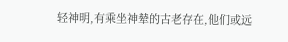轻神明,有乘坐神辇的古老存在,他们或远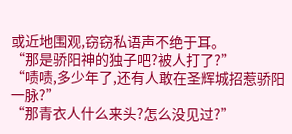或近地围观,窃窃私语声不绝于耳。
“那是骄阳神的独子吧?被人打了?”
“啧啧,多少年了,还有人敢在圣辉城招惹骄阳一脉?”
“那青衣人什么来头?怎么没见过?”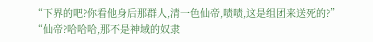“下界的吧?你看他身后那群人,清一色仙帝,啧啧,这是组团来送死的?”
“仙帝?哈哈哈,那不是神域的奴隶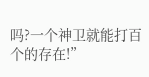吗?一个神卫就能打百个的存在!”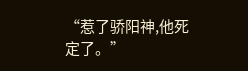“惹了骄阳神,他死定了。”